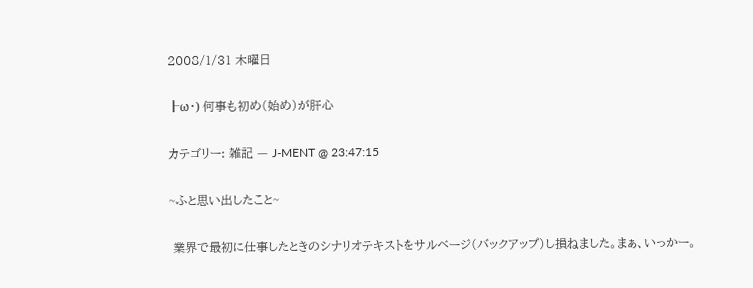2008/1/31 木曜日

┠ω・) 何事も初め(始め)が肝心

カテゴリー: 雑記 — J-MENT @ 23:47:15

~ふと思い出したこと~

 業界で最初に仕事したときのシナリオテキストをサルベージ(バックアップ)し損ねました。まぁ、いっかー。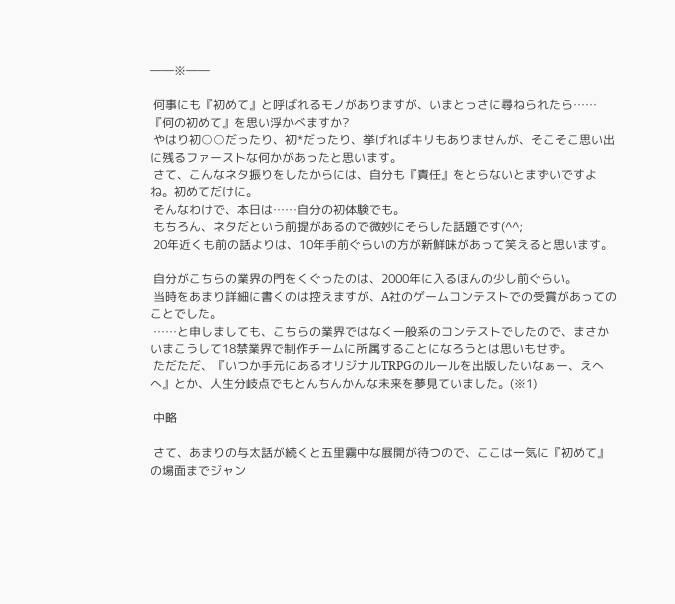――※――

 何事にも『初めて』と呼ばれるモノがありますが、いまとっさに尋ねられたら……『何の初めて』を思い浮かべますか?
 やはり初○○だったり、初*だったり、挙げればキリもありませんが、そこそこ思い出に残るファーストな何かがあったと思います。
 さて、こんなネタ振りをしたからには、自分も『責任』をとらないとまずいですよね。初めてだけに。
 そんなわけで、本日は……自分の初体験でも。
 もちろん、ネタだという前提があるので微妙にそらした話題です(^^;
 20年近くも前の話よりは、10年手前ぐらいの方が新鮮味があって笑えると思います。

 自分がこちらの業界の門をくぐったのは、2000年に入るほんの少し前ぐらい。
 当時をあまり詳細に書くのは控えますが、A社のゲームコンテストでの受賞があってのことでした。
 ……と申しましても、こちらの業界ではなく一般系のコンテストでしたので、まさかいまこうして18禁業界で制作チームに所属することになろうとは思いもせず。
 ただただ、『いつか手元にあるオリジナルTRPGのルールを出版したいなぁー、えへへ』とか、人生分岐点でもとんちんかんな未来を夢見ていました。(※1)

 中略

 さて、あまりの与太話が続くと五里霧中な展開が待つので、ここは一気に『初めて』の場面までジャン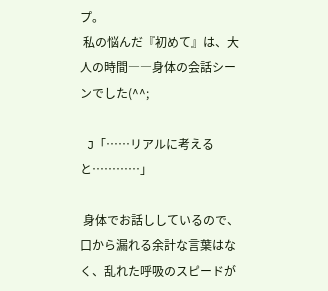プ。
 私の悩んだ『初めて』は、大人の時間――身体の会話シーンでした(^^;

 J「……リアルに考えると…………」

 身体でお話ししているので、口から漏れる余計な言葉はなく、乱れた呼吸のスピードが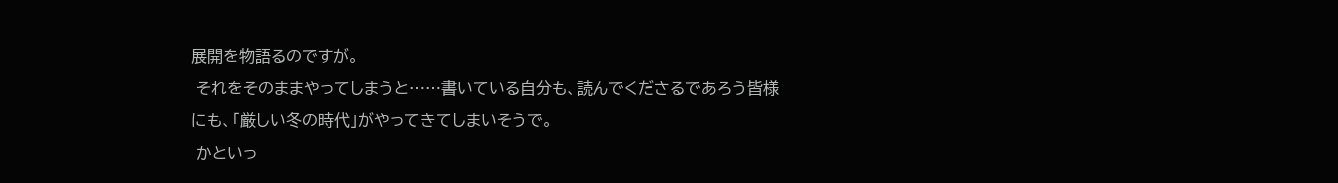展開を物語るのですが。
 それをそのままやってしまうと……書いている自分も、読んでくださるであろう皆様にも、「厳しい冬の時代」がやってきてしまいそうで。
 かといっ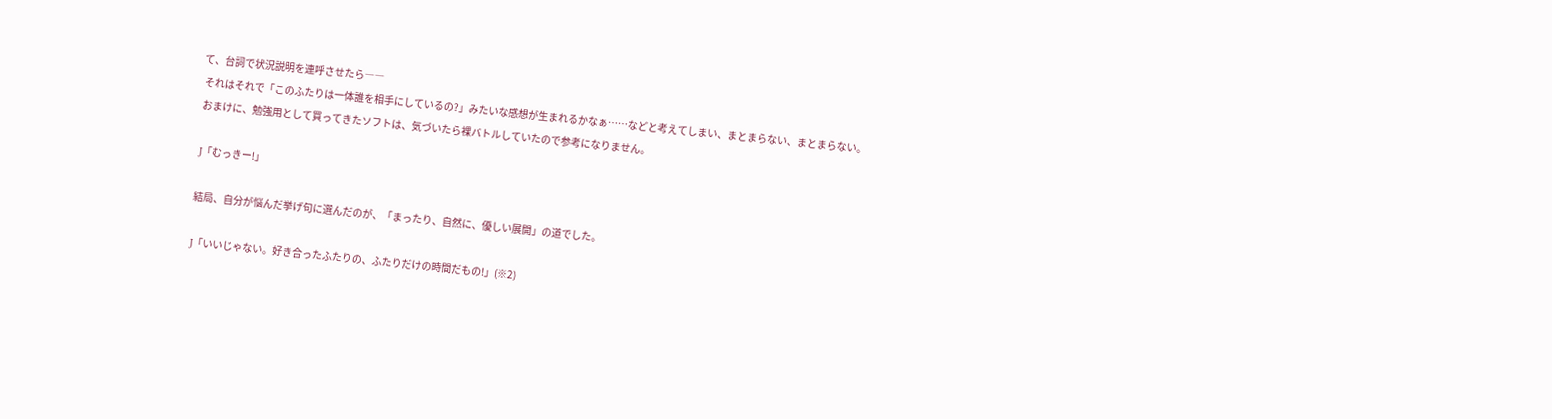て、台詞で状況説明を連呼させたら――
 それはそれで「このふたりは一体誰を相手にしているの?」みたいな感想が生まれるかなぁ……などと考えてしまい、まとまらない、まとまらない。
 おまけに、勉強用として買ってきたソフトは、気づいたら裸バトルしていたので参考になりません。

 J「むっきー!」

 結局、自分が悩んだ挙げ句に選んだのが、「まったり、自然に、優しい展開」の道でした。

 J「いいじゃない。好き合ったふたりの、ふたりだけの時間だもの!」(※2)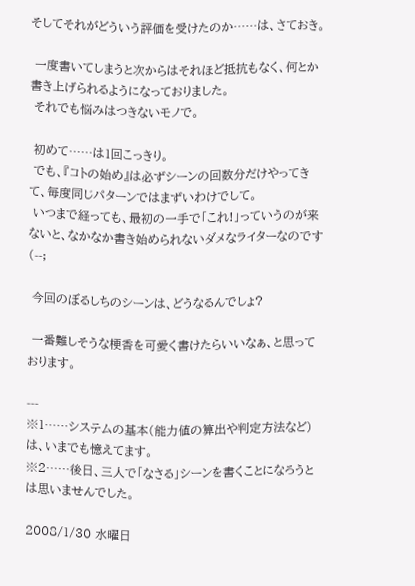そしてそれがどういう評価を受けたのか……は、さておき。

 一度書いてしまうと次からはそれほど抵抗もなく、何とか書き上げられるようになっておりました。
 それでも悩みはつきないモノで。

 初めて……は1回こっきり。
 でも、『コトの始め』は必ずシーンの回数分だけやってきて、毎度同じパターンではまずいわけでして。
 いつまで経っても、最初の一手で「これ!」っていうのが来ないと、なかなか書き始められないダメなライターなのです(--;

 今回のぼるしちのシーンは、どうなるんでしょ?

 一番難しそうな梗香を可愛く書けたらいいなぁ、と思っております。

---
※1……システムの基本(能力値の算出や判定方法など)は、いまでも憶えてます。
※2……後日、三人で「なさる」シーンを書くことになろうとは思いませんでした。

2008/1/30 水曜日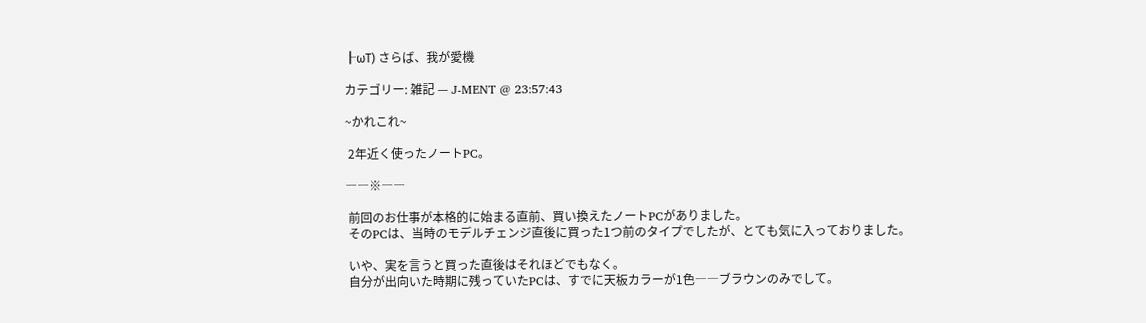┠ωT) さらば、我が愛機

カテゴリー: 雑記 — J-MENT @ 23:57:43

~かれこれ~

 2年近く使ったノートPC。

――※――

 前回のお仕事が本格的に始まる直前、買い換えたノートPCがありました。
 そのPCは、当時のモデルチェンジ直後に買った1つ前のタイプでしたが、とても気に入っておりました。

 いや、実を言うと買った直後はそれほどでもなく。
 自分が出向いた時期に残っていたPCは、すでに天板カラーが1色――ブラウンのみでして。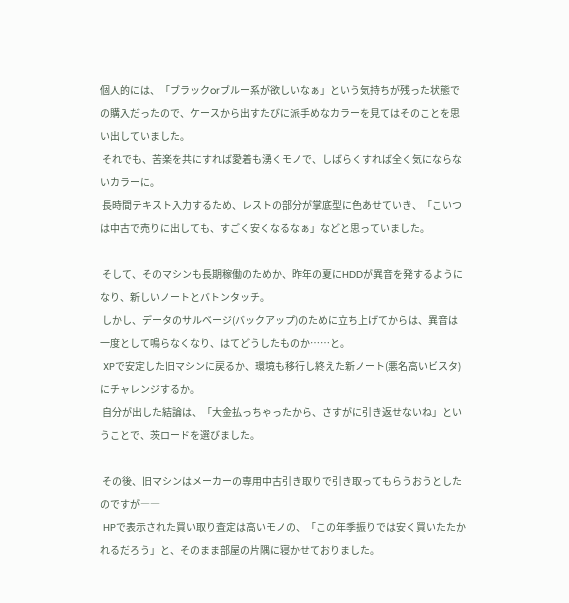個人的には、「ブラックorブルー系が欲しいなぁ」という気持ちが残った状態での購入だったので、ケースから出すたびに派手めなカラーを見てはそのことを思い出していました。
 それでも、苦楽を共にすれば愛着も湧くモノで、しばらくすれば全く気にならないカラーに。
 長時間テキスト入力するため、レストの部分が掌底型に色あせていき、「こいつは中古で売りに出しても、すごく安くなるなぁ」などと思っていました。

 そして、そのマシンも長期稼働のためか、昨年の夏にHDDが異音を発するようになり、新しいノートとバトンタッチ。
 しかし、データのサルベージ(バックアップ)のために立ち上げてからは、異音は一度として鳴らなくなり、はてどうしたものか……と。
 XPで安定した旧マシンに戻るか、環境も移行し終えた新ノート(悪名高いビスタ)にチャレンジするか。
 自分が出した結論は、「大金払っちゃったから、さすがに引き返せないね」ということで、茨ロードを選びました。

 その後、旧マシンはメーカーの専用中古引き取りで引き取ってもらうおうとしたのですが――
 HPで表示された買い取り査定は高いモノの、「この年季振りでは安く買いたたかれるだろう」と、そのまま部屋の片隅に寝かせておりました。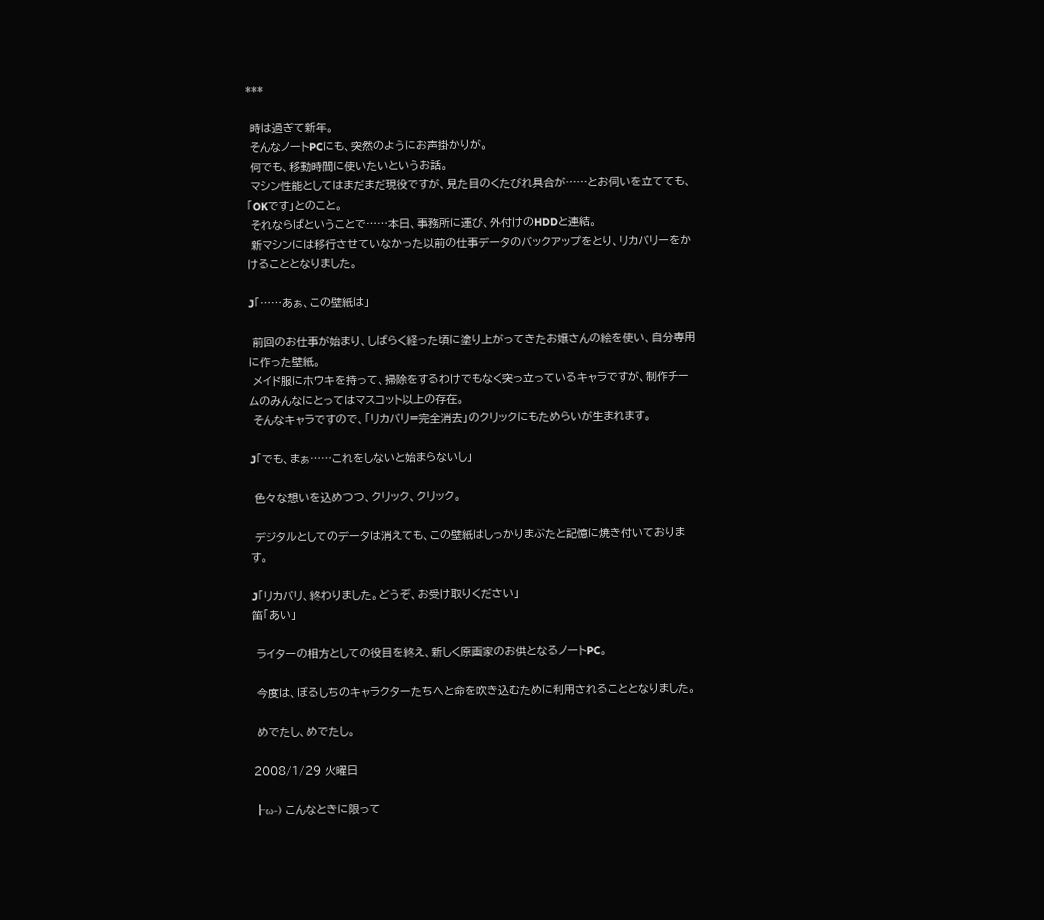***

 時は過ぎて新年。
 そんなノートPCにも、突然のようにお声掛かりが。
 何でも、移動時間に使いたいというお話。
 マシン性能としてはまだまだ現役ですが、見た目のくたびれ具合が……とお伺いを立てても、「OKです」とのこと。
 それならばということで……本日、事務所に運び、外付けのHDDと連結。
 新マシンには移行させていなかった以前の仕事データのバックアップをとり、リカバリーをかけることとなりました。

J「……あぁ、この壁紙は」

 前回のお仕事が始まり、しばらく経った頃に塗り上がってきたお嬢さんの絵を使い、自分専用に作った壁紙。
 メイド服にホウキを持って、掃除をするわけでもなく突っ立っているキャラですが、制作チームのみんなにとってはマスコット以上の存在。
 そんなキャラですので、「リカバリ=完全消去」のクリックにもためらいが生まれます。

J「でも、まぁ……これをしないと始まらないし」

 色々な想いを込めつつ、クリック、クリック。

 デジタルとしてのデータは消えても、この壁紙はしっかりまぶたと記憶に焼き付いております。

J「リカバリ、終わりました。どうぞ、お受け取りください」
笛「あい」

 ライターの相方としての役目を終え、新しく原画家のお供となるノートPC。

 今度は、ぼるしちのキャラクターたちへと命を吹き込むために利用されることとなりました。

 めでたし、めでたし。

2008/1/29 火曜日

┠ω-) こんなときに限って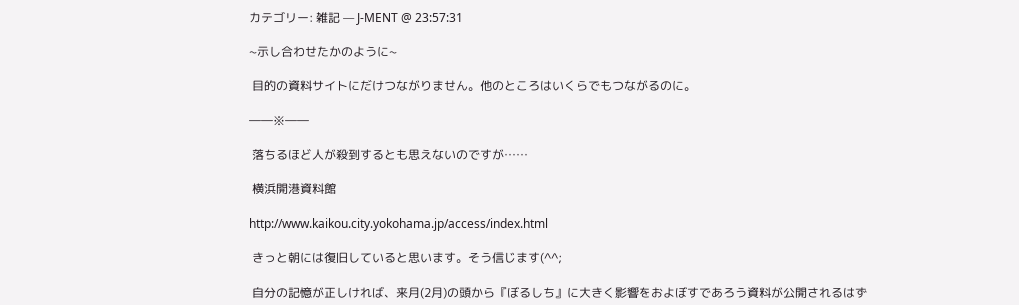カテゴリー: 雑記 — J-MENT @ 23:57:31

~示し合わせたかのように~

 目的の資料サイトにだけつながりません。他のところはいくらでもつながるのに。

――※――

 落ちるほど人が殺到するとも思えないのですが……

 横浜開港資料館

http://www.kaikou.city.yokohama.jp/access/index.html

 きっと朝には復旧していると思います。そう信じます(^^;

 自分の記憶が正しければ、来月(2月)の頭から『ぼるしち』に大きく影響をおよぼすであろう資料が公開されるはず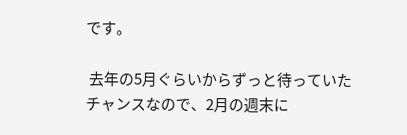です。

 去年の5月ぐらいからずっと待っていたチャンスなので、2月の週末に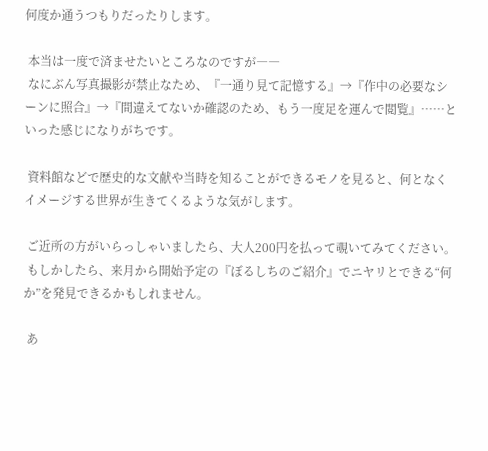何度か通うつもりだったりします。

 本当は一度で済ませたいところなのですが――
 なにぶん写真撮影が禁止なため、『一通り見て記憶する』→『作中の必要なシーンに照合』→『間違えてないか確認のため、もう一度足を運んで閲覧』……といった感じになりがちです。

 資料館などで歴史的な文献や当時を知ることができるモノを見ると、何となくイメージする世界が生きてくるような気がします。

 ご近所の方がいらっしゃいましたら、大人200円を払って覗いてみてください。
 もしかしたら、来月から開始予定の『ぼるしちのご紹介』でニヤリとできる“何か”を発見できるかもしれません。

 あ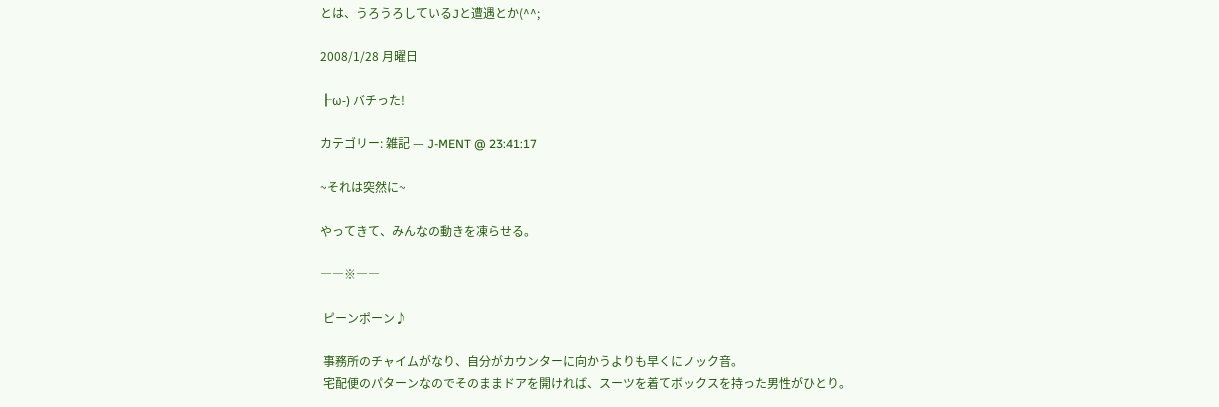とは、うろうろしているJと遭遇とか(^^;

2008/1/28 月曜日

┠ω-) バチった!

カテゴリー: 雑記 — J-MENT @ 23:41:17

~それは突然に~

やってきて、みんなの動きを凍らせる。

――※――

 ピーンポーン♪

 事務所のチャイムがなり、自分がカウンターに向かうよりも早くにノック音。
 宅配便のパターンなのでそのままドアを開ければ、スーツを着てボックスを持った男性がひとり。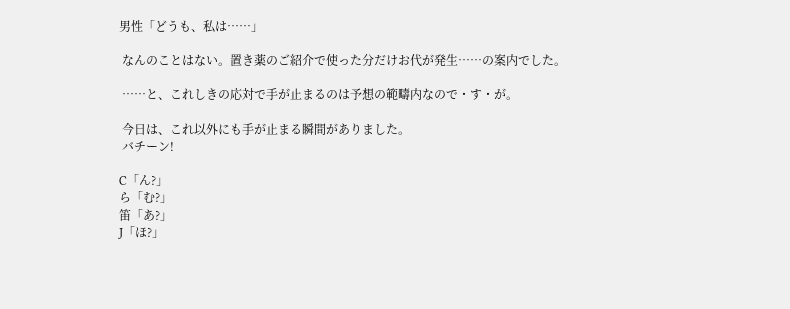男性「どうも、私は……」

 なんのことはない。置き薬のご紹介で使った分だけお代が発生……の案内でした。

 ……と、これしきの応対で手が止まるのは予想の範疇内なので・す・が。

 今日は、これ以外にも手が止まる瞬間がありました。
 バチーン!

C「ん?」
ら「む?」
笛「あ?」
J「ほ?」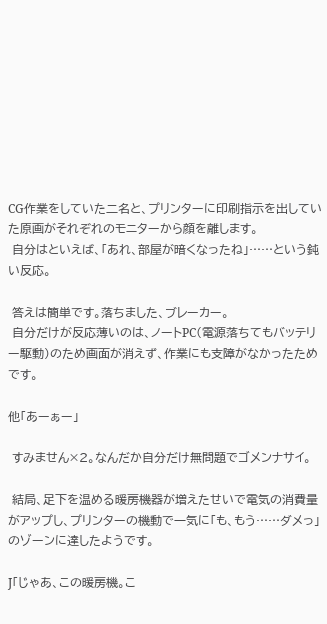CG作業をしていた二名と、プリンターに印刷指示を出していた原画がそれぞれのモニターから顔を離します。
 自分はといえば、「あれ、部屋が暗くなったね」……という鈍い反応。

 答えは簡単です。落ちました、ブレーカー。
 自分だけが反応薄いのは、ノートPC(電源落ちてもバッテリー駆動)のため画面が消えず、作業にも支障がなかったためです。

他「あーぁー」

 すみません×2。なんだか自分だけ無問題でゴメンナサイ。

 結局、足下を温める暖房機器が増えたせいで電気の消費量がアップし、プリンターの機動で一気に「も、もう……ダメっ」のゾーンに達したようです。

J「じゃあ、この暖房機。こ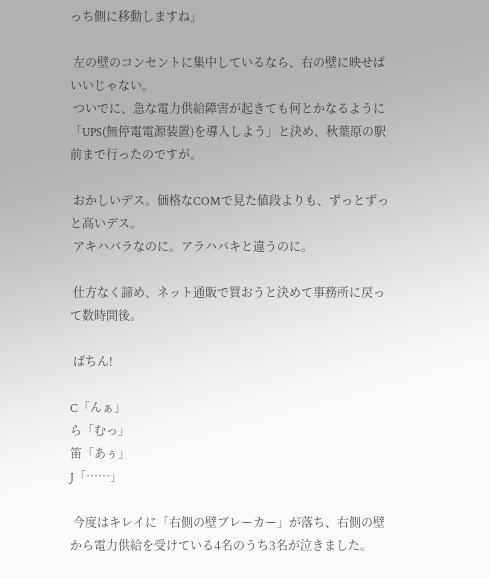っち側に移動しますね」

 左の壁のコンセントに集中しているなら、右の壁に映せばいいじゃない。
 ついでに、急な電力供給障害が起きても何とかなるように「UPS(無停電電源装置)を導入しよう」と決め、秋葉原の駅前まで行ったのですが。

 おかしいデス。価格なCOMで見た値段よりも、ずっとずっと高いデス。
 アキハバラなのに。アラハバキと違うのに。

 仕方なく諦め、ネット通販で買おうと決めて事務所に戻って数時間後。

 ばちん!

C「んぁ」
ら「むっ」
笛「あぅ」
J「……」

 今度はキレイに「右側の壁ブレーカー」が落ち、右側の壁から電力供給を受けている4名のうち3名が泣きました。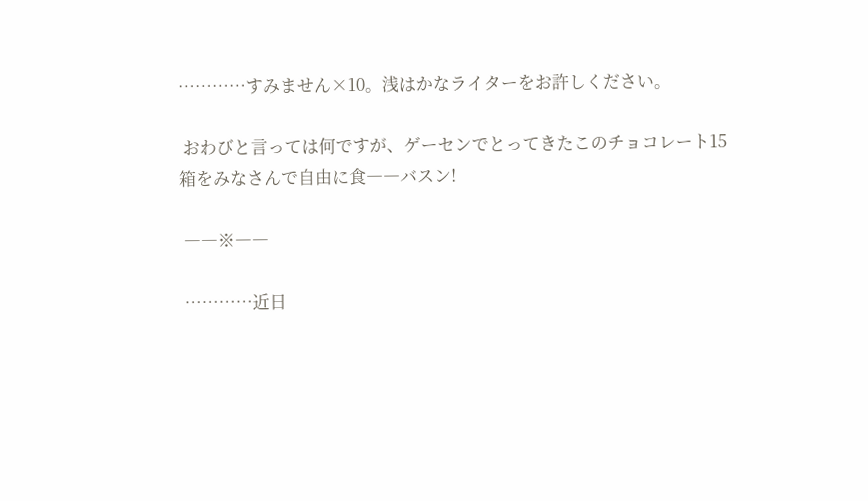…………すみません×10。浅はかなライターをお許しください。

 おわびと言っては何ですが、ゲーセンでとってきたこのチョコレート15箱をみなさんで自由に食――バスン!

 ――※――

 …………近日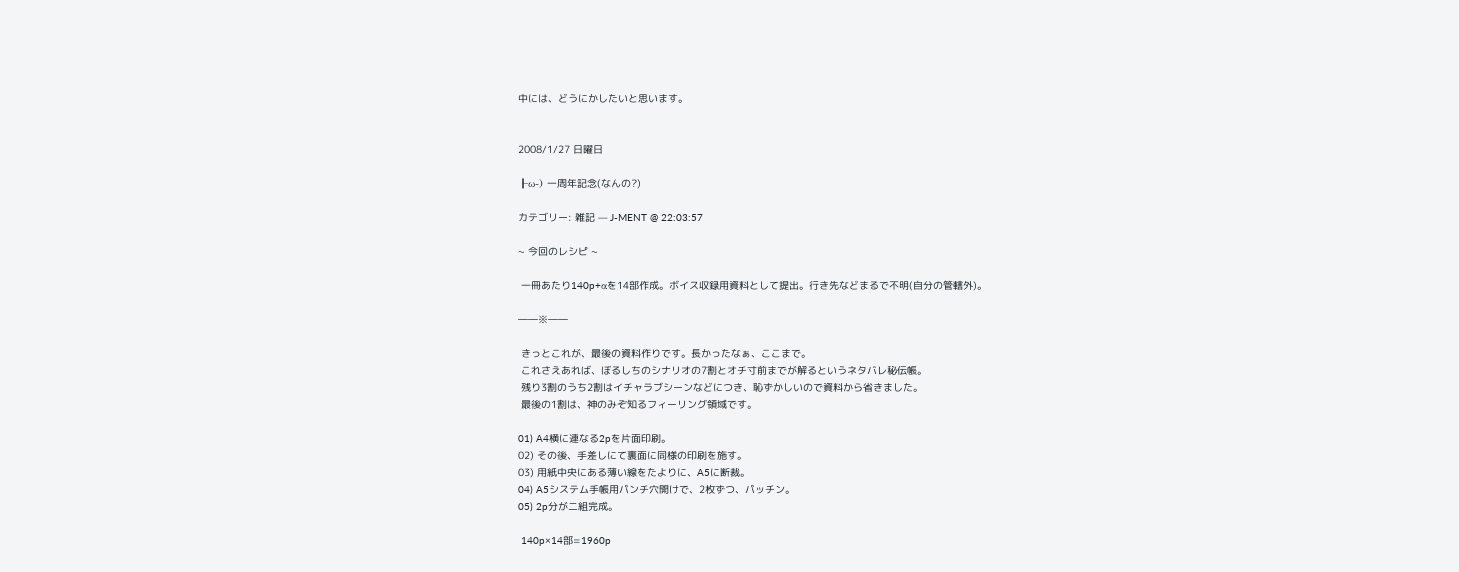中には、どうにかしたいと思います。


2008/1/27 日曜日

┠ω-) 一周年記念(なんの?)

カテゴリー: 雑記 — J-MENT @ 22:03:57

~ 今回のレシピ ~

 一冊あたり140p+αを14部作成。ボイス収録用資料として提出。行き先などまるで不明(自分の管轄外)。

――※――

 きっとこれが、最後の資料作りです。長かったなぁ、ここまで。
 これさえあれば、ぼるしちのシナリオの7割とオチ寸前までが解るというネタバレ秘伝帳。
 残り3割のうち2割はイチャラブシーンなどにつき、恥ずかしいので資料から省きました。
 最後の1割は、神のみぞ知るフィーリング領域です。

01) A4横に連なる2pを片面印刷。
02) その後、手差しにて裏面に同様の印刷を施す。
03) 用紙中央にある薄い線をたよりに、A5に断裁。
04) A5システム手帳用パンチ穴開けで、2枚ずつ、パッチン。
05) 2p分が二組完成。

 140p×14部=1960p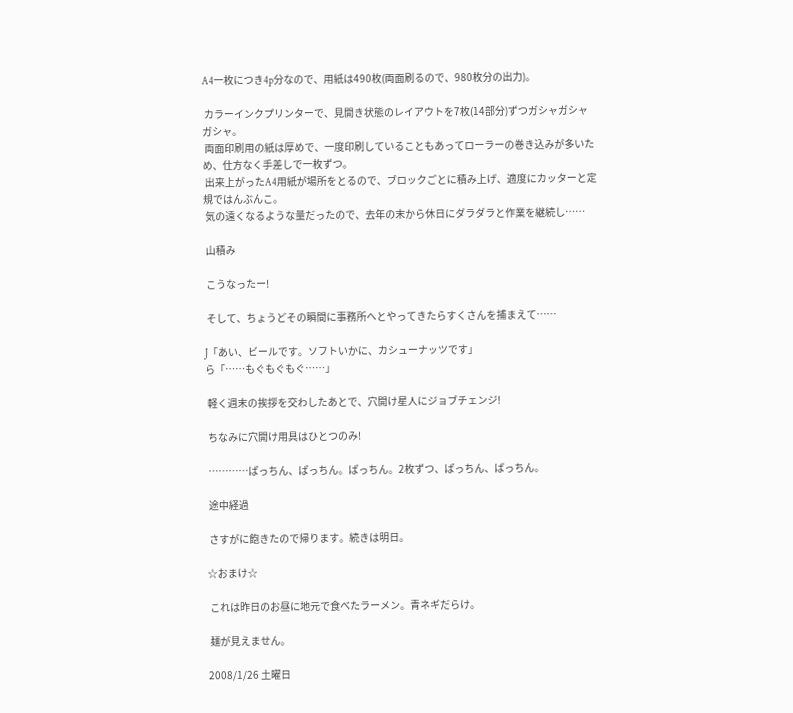A4一枚につき4p分なので、用紙は490枚(両面刷るので、980枚分の出力)。

 カラーインクプリンターで、見開き状態のレイアウトを7枚(14部分)ずつガシャガシャガシャ。
 両面印刷用の紙は厚めで、一度印刷していることもあってローラーの巻き込みが多いため、仕方なく手差しで一枚ずつ。
 出来上がったA4用紙が場所をとるので、ブロックごとに積み上げ、適度にカッターと定規ではんぶんこ。
 気の遠くなるような量だったので、去年の末から休日にダラダラと作業を継続し……

 山積み

 こうなったー!

 そして、ちょうどその瞬間に事務所へとやってきたらすくさんを捕まえて……

J「あい、ビールです。ソフトいかに、カシューナッツです」
ら「……もぐもぐもぐ……」

 軽く週末の挨拶を交わしたあとで、穴開け星人にジョブチェンジ!

 ちなみに穴開け用具はひとつのみ!

 …………ぱっちん、ぱっちん。ぱっちん。2枚ずつ、ぱっちん、ばっちん。

 途中経過

 さすがに飽きたので帰ります。続きは明日。

☆おまけ☆

 これは昨日のお昼に地元で食べたラーメン。青ネギだらけ。

 麺が見えません。

2008/1/26 土曜日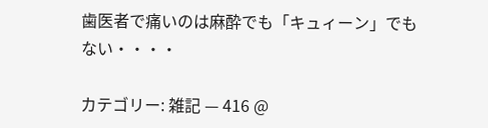歯医者で痛いのは麻酔でも「キュィーン」でもない・・・・

カテゴリー: 雑記 — 416 @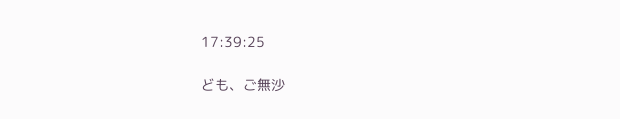17:39:25

ども、ご無沙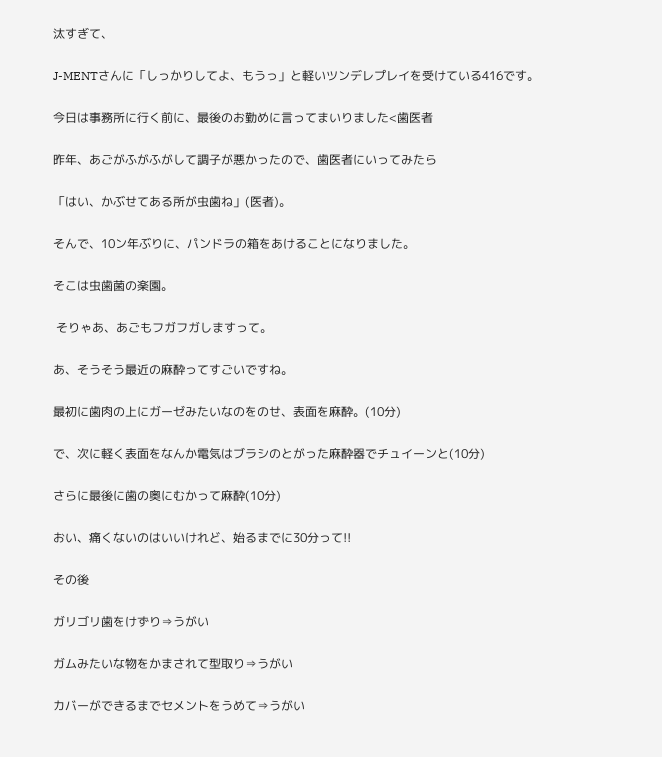汰すぎて、

J-MENTさんに「しっかりしてよ、もうっ」と軽いツンデレプレイを受けている416です。

今日は事務所に行く前に、最後のお勤めに言ってまいりました<歯医者

昨年、あごがふがふがして調子が悪かったので、歯医者にいってみたら

「はい、かぶせてある所が虫歯ね」(医者)。

そんで、10ン年ぶりに、パンドラの箱をあけることになりました。

そこは虫歯菌の楽園。

 そりゃあ、あごもフガフガしますって。

あ、そうそう最近の麻酔ってすごいですね。

最初に歯肉の上にガーゼみたいなのをのせ、表面を麻酔。(10分)

で、次に軽く表面をなんか電気はブラシのとがった麻酔器でチュイーンと(10分)

さらに最後に歯の奥にむかって麻酔(10分)

おい、痛くないのはいいけれど、始るまでに30分って!!

その後

ガリゴリ歯をけずり⇒うがい

ガムみたいな物をかまされて型取り⇒うがい

カバーができるまでセメントをうめて⇒うがい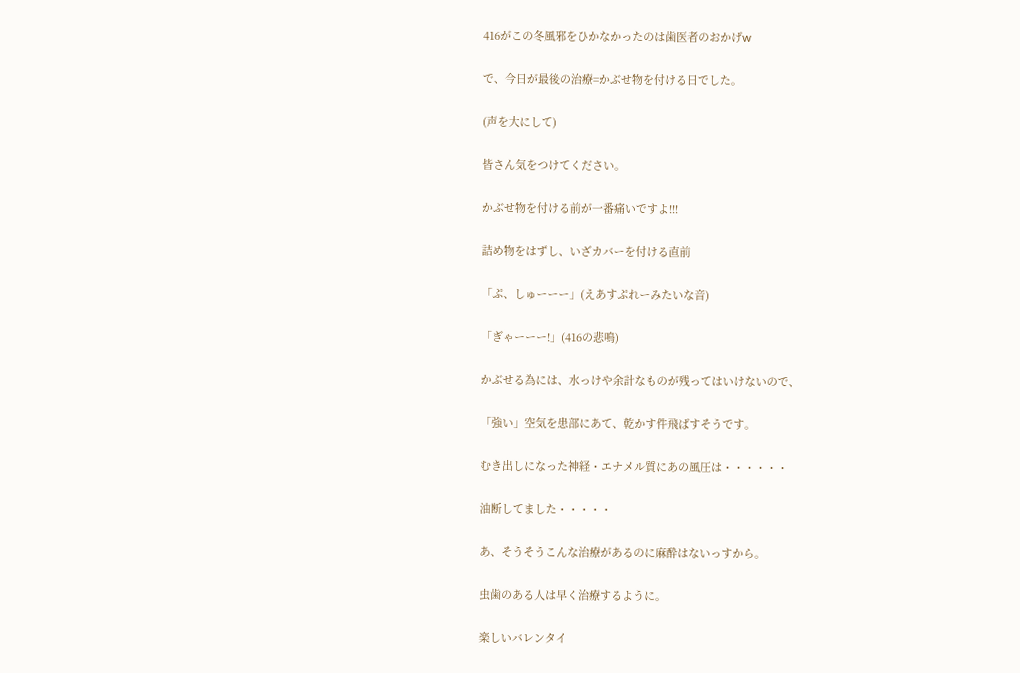416がこの冬風邪をひかなかったのは歯医者のおかげw

で、今日が最後の治療=かぶせ物を付ける日でした。

(声を大にして)

皆さん気をつけてください。

かぶせ物を付ける前が一番痛いですよ!!!

詰め物をはずし、いざカバーを付ける直前

「ぷ、しゅーーー」(えあすぷれーみたいな音)

「ぎゃーーー!」(416の悲鳴)

かぶせる為には、水っけや余計なものが残ってはいけないので、

「強い」空気を患部にあて、乾かす件飛ばすそうです。

むき出しになった神経・エナメル質にあの風圧は・・・・・・

油断してました・・・・・

あ、そうそうこんな治療があるのに麻酔はないっすから。

虫歯のある人は早く治療するように。

楽しいバレンタイ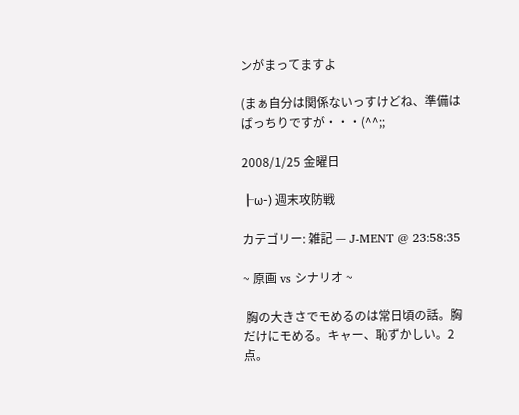ンがまってますよ

(まぁ自分は関係ないっすけどね、準備はばっちりですが・・・(^^;;

2008/1/25 金曜日

┠ω-) 週末攻防戦

カテゴリー: 雑記 — J-MENT @ 23:58:35

~ 原画 vs シナリオ ~

 胸の大きさでモめるのは常日頃の話。胸だけにモめる。キャー、恥ずかしい。2点。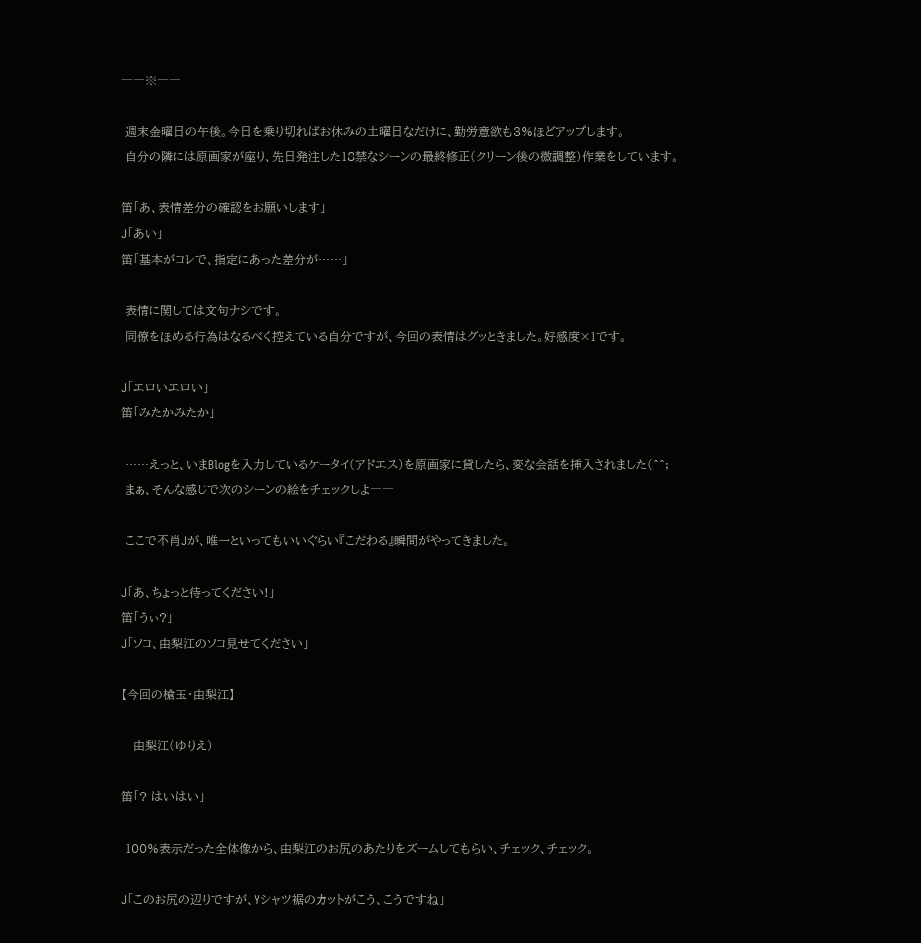――※――

 週末金曜日の午後。今日を乗り切ればお休みの土曜日なだけに、勤労意欲も3%ほどアップします。
 自分の隣には原画家が座り、先日発注した18禁なシーンの最終修正(クリーン後の微調整)作業をしています。

笛「あ、表情差分の確認をお願いします」
J「あい」
笛「基本がコレで、指定にあった差分が……」

 表情に関しては文句ナシです。
 同僚をほめる行為はなるべく控えている自分ですが、今回の表情はグッときました。好感度×1です。

J「エロいエロい」
笛「みたかみたか」

 ……えっと、いまBlogを入力しているケータイ(アドエス)を原画家に貸したら、変な会話を挿入されました(^^;
 まぁ、そんな感じで次のシーンの絵をチェックしよ――

 ここで不肖Jが、唯一といってもいいぐらい『こだわる』瞬間がやってきました。

J「あ、ちょっと待ってください!」
笛「うぃ?」
J「ソコ、由梨江のソコ見せてください」

【今回の槍玉・由梨江】

   由梨江(ゆりえ)

笛「? はいはい」

 100%表示だった全体像から、由梨江のお尻のあたりをズームしてもらい、チェック、チェック。

J「このお尻の辺りですが、Yシャツ裾のカットがこう、こうですね」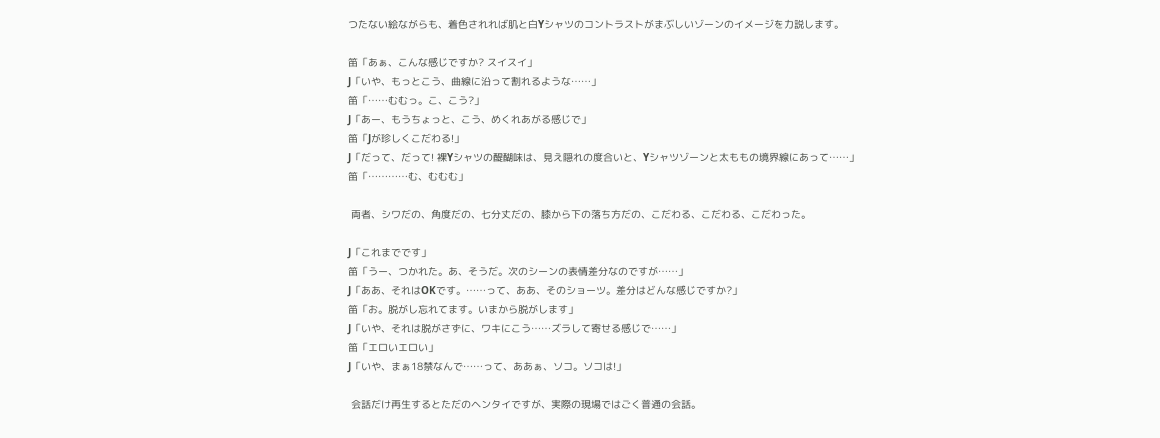つたない絵ながらも、着色されれば肌と白Yシャツのコントラストがまぶしいゾーンのイメージを力説します。

笛「あぁ、こんな感じですか? スイスイ」
J「いや、もっとこう、曲線に沿って割れるような……」
笛「……むむっ。こ、こう?」
J「あー、もうちょっと、こう、めくれあがる感じで」
笛「Jが珍しくこだわる!」
J「だって、だって! 裸Yシャツの醍醐味は、見え隠れの度合いと、Yシャツゾーンと太ももの境界線にあって……」
笛「…………む、むむむ」

 両者、シワだの、角度だの、七分丈だの、膝から下の落ち方だの、こだわる、こだわる、こだわった。

J「これまでです」
笛「うー、つかれた。あ、そうだ。次のシーンの表情差分なのですが……」
J「ああ、それはOKです。……って、ああ、そのショーツ。差分はどんな感じですか?」
笛「お。脱がし忘れてます。いまから脱がします」
J「いや、それは脱がさずに、ワキにこう……ズラして寄せる感じで……」
笛「エロいエロい」
J「いや、まぁ18禁なんで……って、ああぁ、ソコ。ソコは!」

 会話だけ再生するとただのヘンタイですが、実際の現場ではごく普通の会話。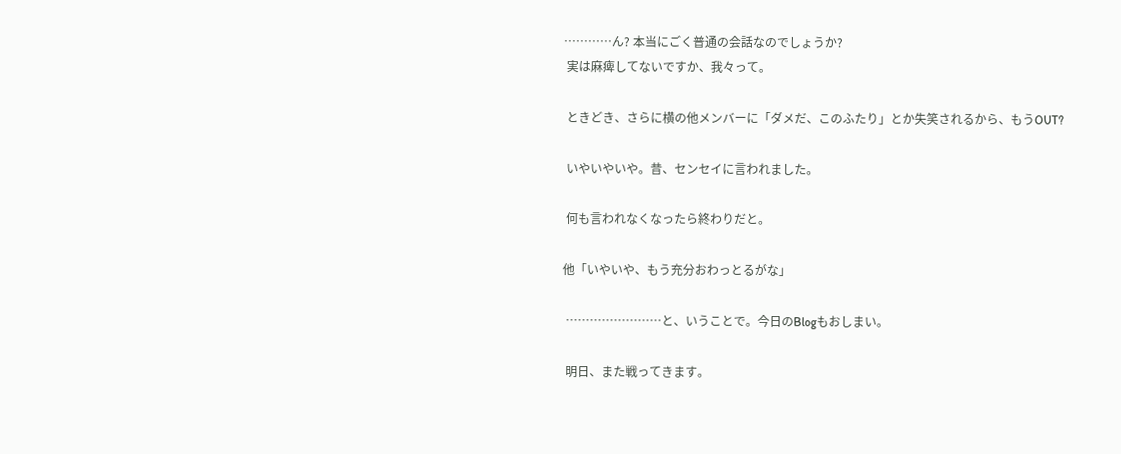…………ん? 本当にごく普通の会話なのでしょうか?
 実は麻痺してないですか、我々って。

 ときどき、さらに横の他メンバーに「ダメだ、このふたり」とか失笑されるから、もうOUT?

 いやいやいや。昔、センセイに言われました。

 何も言われなくなったら終わりだと。

他「いやいや、もう充分おわっとるがな」

 ……………………と、いうことで。今日のBlogもおしまい。

 明日、また戦ってきます。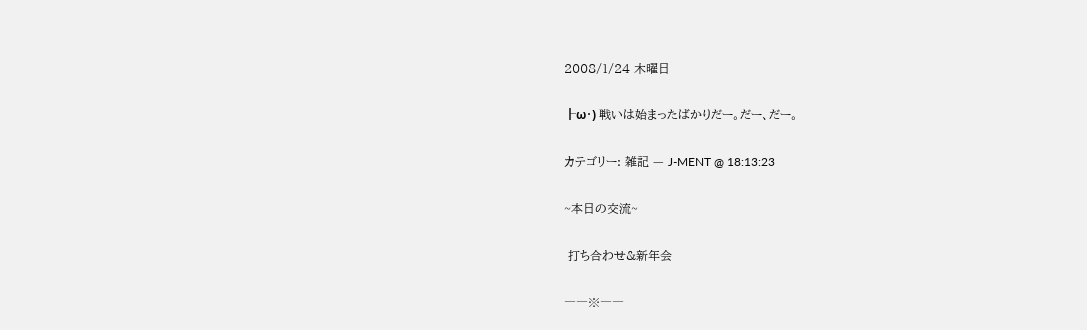2008/1/24 木曜日

┠ω・) 戦いは始まったばかりだー。だー、だー。

カテゴリー: 雑記 — J-MENT @ 18:13:23

~本日の交流~

 打ち合わせ&新年会

――※――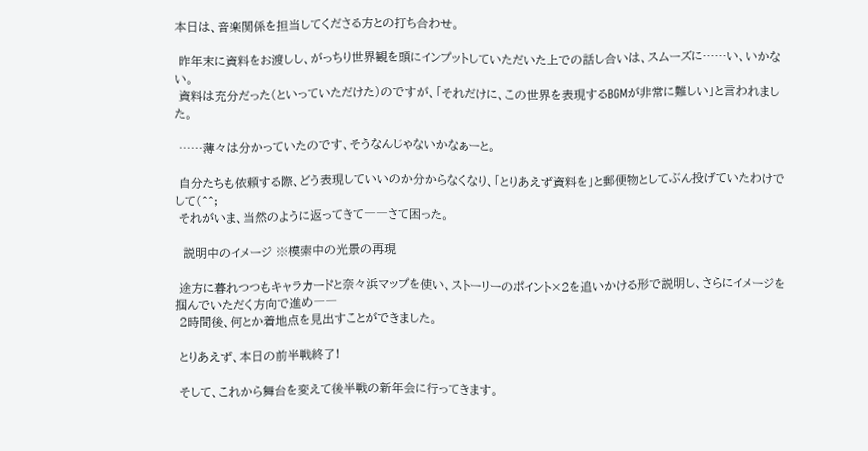本日は、音楽関係を担当してくださる方との打ち合わせ。

 昨年末に資料をお渡しし、がっちり世界観を頭にインプットしていただいた上での話し合いは、スムーズに……い、いかない。
 資料は充分だった(といっていただけた)のですが、「それだけに、この世界を表現するBGMが非常に難しい」と言われました。

 ……薄々は分かっていたのです、そうなんじゃないかなぁーと。

 自分たちも依頼する際、どう表現していいのか分からなくなり、「とりあえず資料を」と郵便物としてぶん投げていたわけでして(^^;
 それがいま、当然のように返ってきて――さて困った。

  説明中のイメージ ※模索中の光景の再現

 途方に暮れつつもキャラカードと奈々浜マップを使い、ストーリーのポイント×2を追いかける形で説明し、さらにイメージを掴んでいただく方向で進め――
 2時間後、何とか着地点を見出すことができました。

 とりあえず、本日の前半戦終了!

 そして、これから舞台を変えて後半戦の新年会に行ってきます。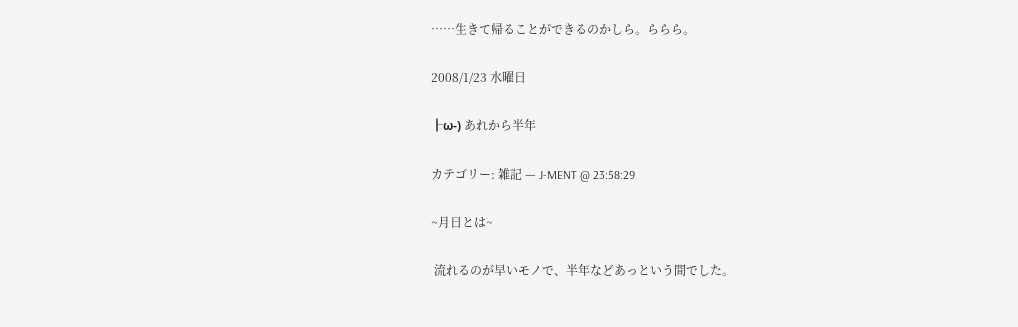……生きて帰ることができるのかしら。ららら。

2008/1/23 水曜日

┠ω-) あれから半年

カテゴリー: 雑記 — J-MENT @ 23:58:29

~月日とは~

 流れるのが早いモノで、半年などあっという間でした。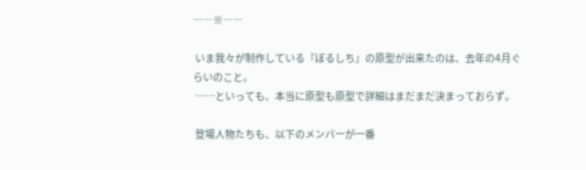――※――

 いま我々が制作している『ぼるしち』の原型が出来たのは、去年の4月ぐらいのこと。
 ……といっても、本当に原型も原型で詳細はまだまだ決まっておらず。

 登場人物たちも、以下のメンバーが一番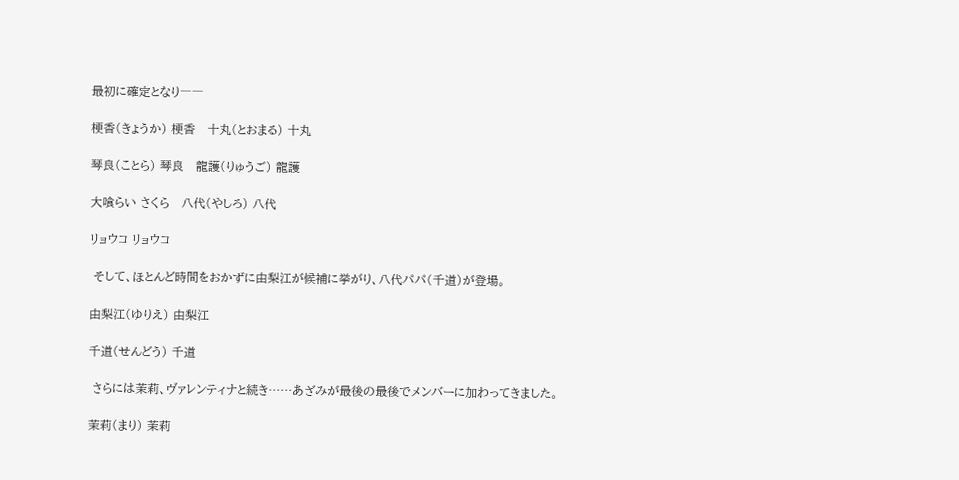最初に確定となり――

梗香(きょうか) 梗香   十丸(とおまる) 十丸

琴良(ことら) 琴良   龍護(りゅうご) 龍護

大喰らい さくら   八代(やしろ) 八代

リョウコ リョウコ

 そして、ほとんど時間をおかずに由梨江が候補に挙がり、八代パパ(千道)が登場。

由梨江(ゆりえ) 由梨江

千道(せんどう) 千道

 さらには茉莉、ヴァレンティナと続き……あざみが最後の最後でメンバーに加わってきました。

茉莉(まり) 茉莉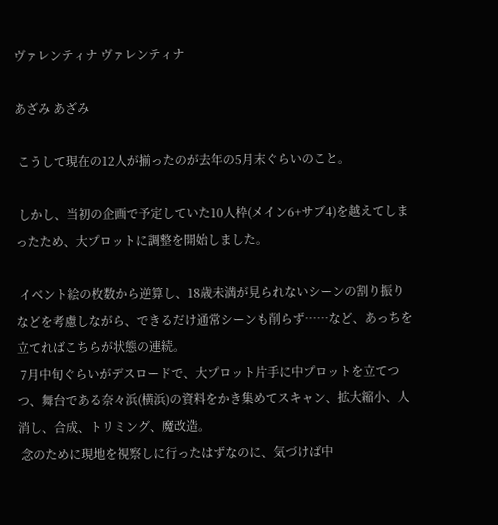ヴァレンティナ ヴァレンティナ

あざみ あざみ

 こうして現在の12人が揃ったのが去年の5月末ぐらいのこと。

 しかし、当初の企画で予定していた10人枠(メイン6+サブ4)を越えてしまったため、大プロットに調整を開始しました。

 イベント絵の枚数から逆算し、18歳未満が見られないシーンの割り振りなどを考慮しながら、できるだけ通常シーンも削らず……など、あっちを立てればこちらが状態の連続。
 7月中旬ぐらいがデスロードで、大プロット片手に中プロットを立てつつ、舞台である奈々浜(横浜)の資料をかき集めてスキャン、拡大縮小、人消し、合成、トリミング、魔改造。
 念のために現地を視察しに行ったはずなのに、気づけば中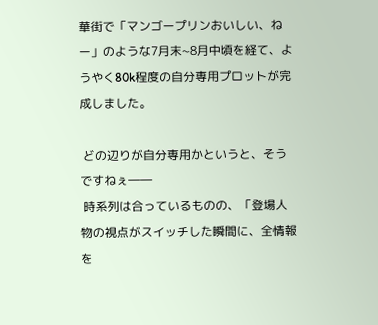華街で「マンゴープリンおいしい、ねー」のような7月末~8月中頃を経て、ようやく80k程度の自分専用プロットが完成しました。

 どの辺りが自分専用かというと、そうですねぇ――
 時系列は合っているものの、「登場人物の視点がスイッチした瞬間に、全情報を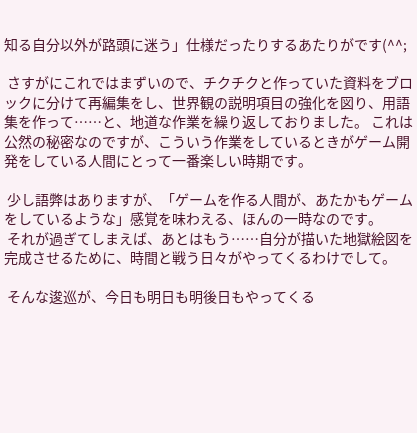知る自分以外が路頭に迷う」仕様だったりするあたりがです(^^;

 さすがにこれではまずいので、チクチクと作っていた資料をブロックに分けて再編集をし、世界観の説明項目の強化を図り、用語集を作って……と、地道な作業を繰り返しておりました。 これは公然の秘密なのですが、こういう作業をしているときがゲーム開発をしている人間にとって一番楽しい時期です。

 少し語弊はありますが、「ゲームを作る人間が、あたかもゲームをしているような」感覚を味わえる、ほんの一時なのです。
 それが過ぎてしまえば、あとはもう……自分が描いた地獄絵図を完成させるために、時間と戦う日々がやってくるわけでして。

 そんな逡巡が、今日も明日も明後日もやってくる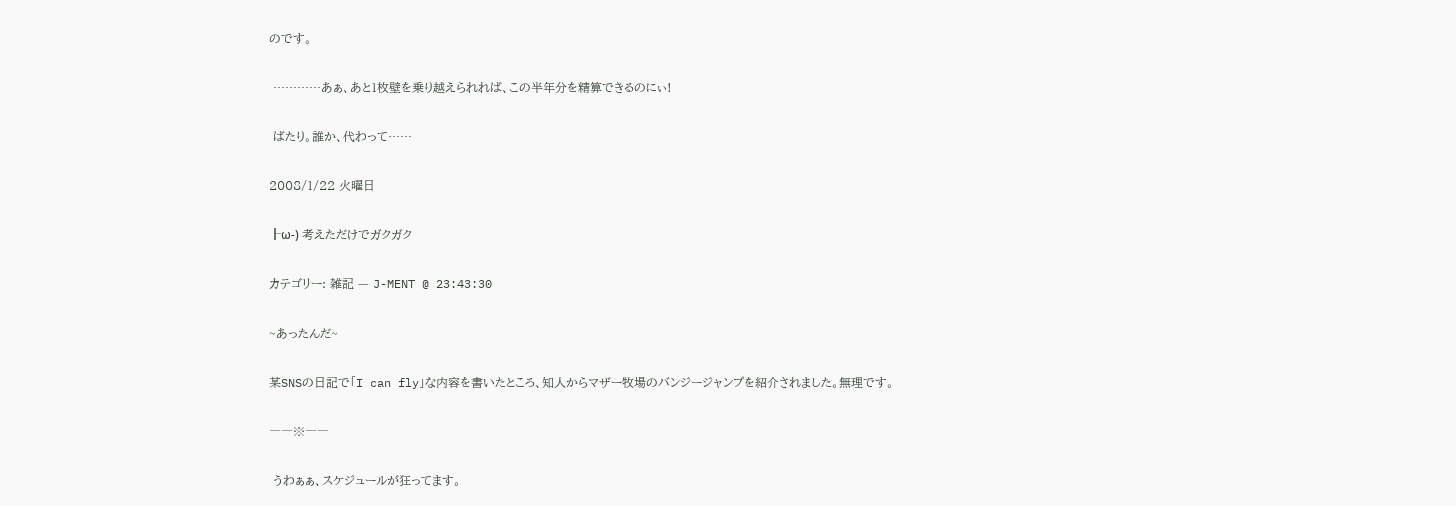のです。

 …………あぁ、あと1枚壁を乗り越えられれば、この半年分を精算できるのにぃ!

 ばたり。誰か、代わって……

2008/1/22 火曜日

┠ω-) 考えただけでガクガク

カテゴリー: 雑記 — J-MENT @ 23:43:30

~あったんだ~

某SNSの日記で「I can fly」な内容を書いたところ、知人からマザー牧場のバンジージャンプを紹介されました。無理です。

――※――

 うわぁぁ、スケジュールが狂ってます。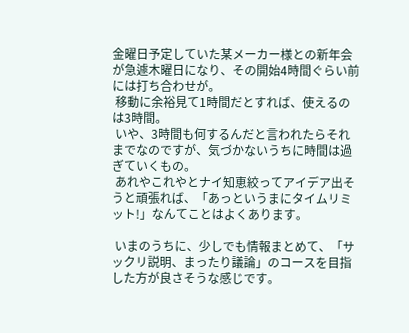金曜日予定していた某メーカー様との新年会が急遽木曜日になり、その開始4時間ぐらい前には打ち合わせが。
 移動に余裕見て1時間だとすれば、使えるのは3時間。
 いや、3時間も何するんだと言われたらそれまでなのですが、気づかないうちに時間は過ぎていくもの。
 あれやこれやとナイ知恵絞ってアイデア出そうと頑張れば、「あっというまにタイムリミット!」なんてことはよくあります。

 いまのうちに、少しでも情報まとめて、「サックリ説明、まったり議論」のコースを目指した方が良さそうな感じです。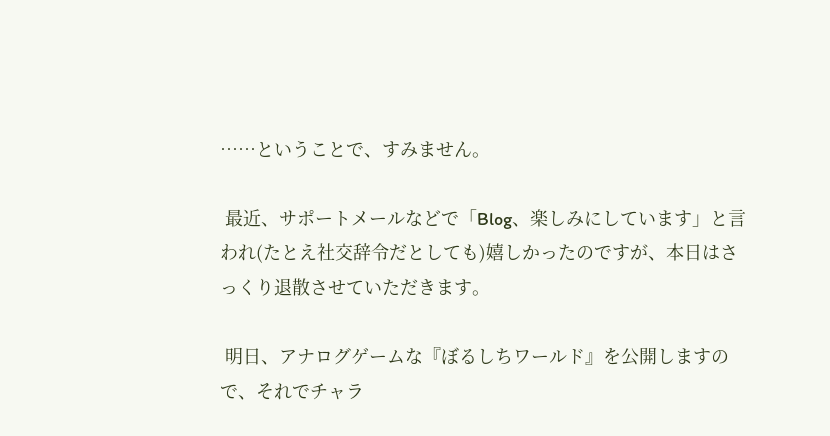……ということで、すみません。

 最近、サポートメールなどで「Blog、楽しみにしています」と言われ(たとえ社交辞令だとしても)嬉しかったのですが、本日はさっくり退散させていただきます。

 明日、アナログゲームな『ぼるしちワールド』を公開しますので、それでチャラ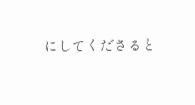にしてくださると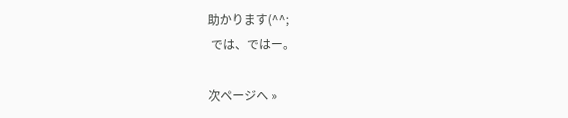助かります(^^;
 では、ではー。

次ページへ »